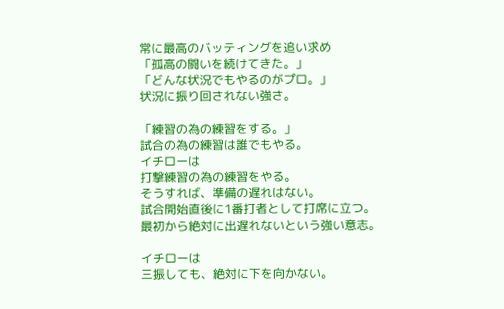常に最高のバッティングを追い求め
「孤高の闘いを続けてきた。」
「どんな状況でもやるのがプロ。」
状況に振り回されない強さ。

「練習の為の練習をする。」
試合の為の練習は誰でもやる。
イチローは
打撃練習の為の練習をやる。
そうすれば、準備の遅れはない。
試合開始直後に1番打者として打席に立つ。
最初から絶対に出遅れないという強い意志。

イチローは
三振しても、絶対に下を向かない。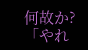何故か?
「やれ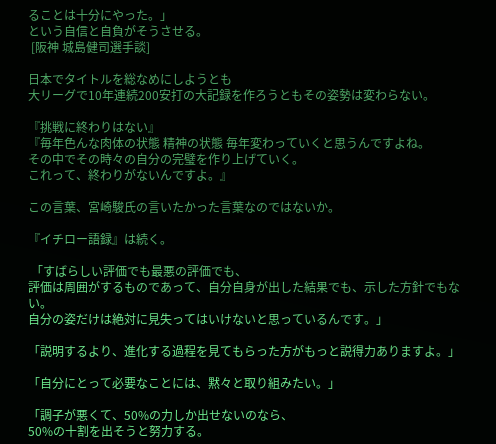ることは十分にやった。」
という自信と自負がそうさせる。
 [阪神 城島健司選手談]

日本でタイトルを総なめにしようとも
大リーグで10年連続200安打の大記録を作ろうともその姿勢は変わらない。

『挑戦に終わりはない』
『毎年色んな肉体の状態 精神の状態 毎年変わっていくと思うんですよね。
その中でその時々の自分の完璧を作り上げていく。
これって、終わりがないんですよ。』

この言葉、宮崎駿氏の言いたかった言葉なのではないか。

『イチロー語録』は続く。

 「すばらしい評価でも最悪の評価でも、
評価は周囲がするものであって、自分自身が出した結果でも、示した方針でもな
い。
自分の姿だけは絶対に見失ってはいけないと思っているんです。」

「説明するより、進化する過程を見てもらった方がもっと説得力ありますよ。」

「自分にとって必要なことには、黙々と取り組みたい。」

「調子が悪くて、50%の力しか出せないのなら、
50%の十割を出そうと努力する。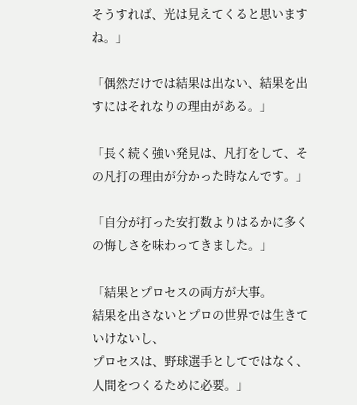そうすれば、光は見えてくると思いますね。」

「偶然だけでは結果は出ない、結果を出すにはそれなりの理由がある。」

「長く続く強い発見は、凡打をして、その凡打の理由が分かった時なんです。」

「自分が打った安打数よりはるかに多くの悔しさを味わってきました。」

「結果とプロセスの両方が大事。
結果を出さないとプロの世界では生きていけないし、
プロセスは、野球選手としてではなく、人間をつくるために必要。」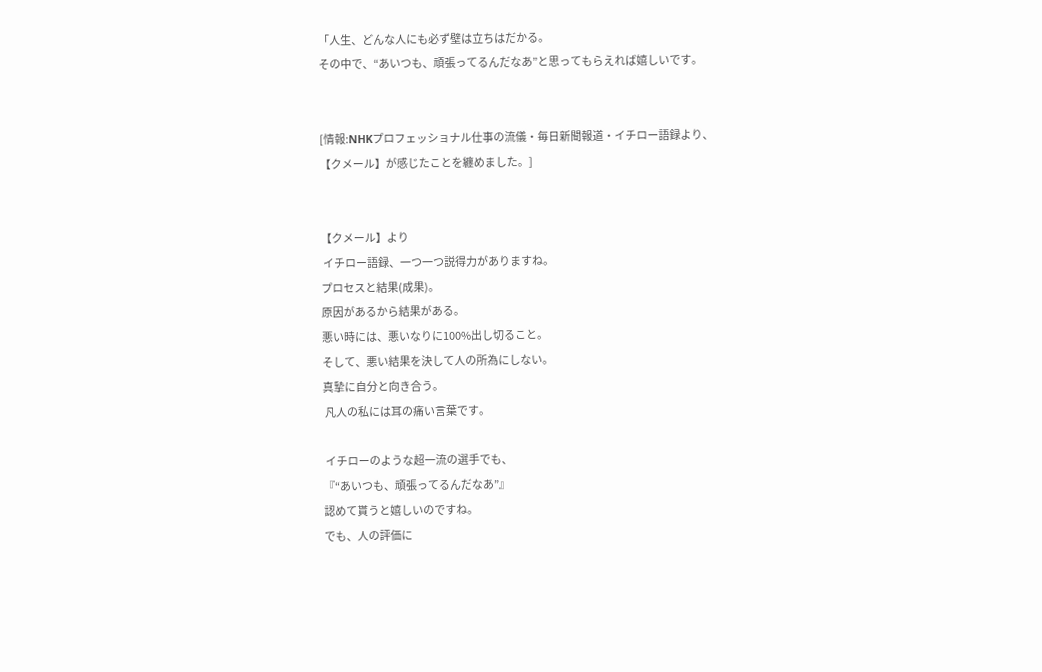「人生、どんな人にも必ず壁は立ちはだかる。
その中で、“あいつも、頑張ってるんだなあ”と思ってもらえれば嬉しいです。


[情報:NHKプロフェッショナル仕事の流儀・毎日新聞報道・イチロー語録より、
【クメール】が感じたことを纏めました。]


【クメール】より
 イチロー語録、一つ一つ説得力がありますね。
プロセスと結果(成果)。
原因があるから結果がある。
悪い時には、悪いなりに100%出し切ること。
そして、悪い結果を決して人の所為にしない。
真摯に自分と向き合う。
 凡人の私には耳の痛い言葉です。

 イチローのような超一流の選手でも、
『“あいつも、頑張ってるんだなあ”』
認めて貰うと嬉しいのですね。
でも、人の評価に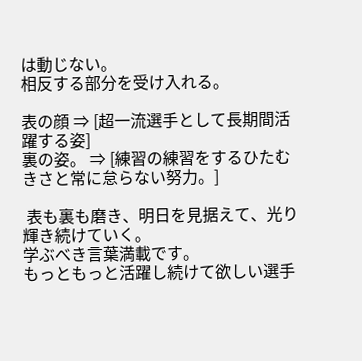は動じない。
相反する部分を受け入れる。

表の顔 ⇒ [超一流選手として長期間活躍する姿]
裏の姿。 ⇒ [練習の練習をするひたむきさと常に怠らない努力。]

 表も裏も磨き、明日を見据えて、光り輝き続けていく。
学ぶべき言葉満載です。
もっともっと活躍し続けて欲しい選手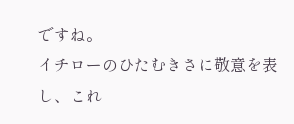ですね。
イチローのひたむきさに敬意を表し、これ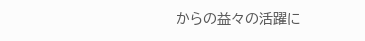からの益々の活躍に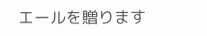エールを贈ります